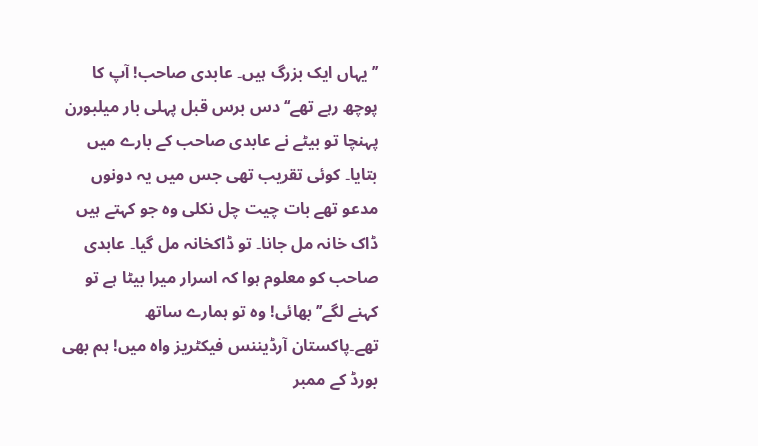’’یہاں ایک بزرگ ہیں۔ عابدی صاحب! آپ کا پوچھ رہے تھے‘‘ دس برس قبل پہلی بار میلبورن پہنچا تو بیٹے نے عابدی صاحب کے بارے میں بتایا۔ کوئی تقریب تھی جس میں یہ دونوں مدعو تھے بات چیت چل نکلی وہ جو کہتے ہیں ڈاک خانہ مل جانا۔ تو ڈاکخانہ مل گیا۔ عابدی صاحب کو معلوم ہوا کہ اسرار میرا بیٹا ہے تو کہنے لگے’’بھائی! وہ تو ہمارے ساتھ تھے۔پاکستان آرڈیننس فیکٹریز واہ میں! ہم بھی بورڈ کے ممبر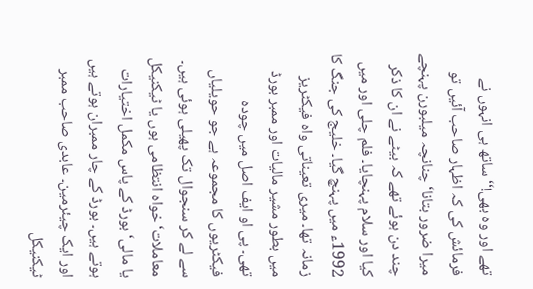تھے اور وہ بھی!‘‘ ساتھ ہی انہوں نے فرمائش کی کہ اظہار صاحب آئیں تو میرا ضرور بتانا‘ چنانچہ میلبورن پہنچے چند دن ہوئے تھے کہ بیٹے نے ان کا ذکر کیا اور سلام پہنچایا۔ فلم چلی اور میں 1992ء میں پہنچ گیا۔ خلیج کی جنگ کا زمانہ تھا۔ میری تعیناتی واہ فیکٹریز میں بطور مشیر مالیات اور ممبر بورڈ تھی۔ پی او ایف اصل میں چودہ فیکٹریوں کا مجموعہ ہے جو حویلیاں سے لے کر سنجوال تک پھیلی ہوئی ہیں۔ معاملات‘خواہ انتظامی ہوں یا ٹیکنیکل یا مالی‘ بورڈ کے پاس مکمل اختیارات ہوتے ہیں۔ بورڈ کے چار ممبران ہوتے ہیں اور ایک چیئرمین۔ عابدی صاحب ممبر ٹیکنیکل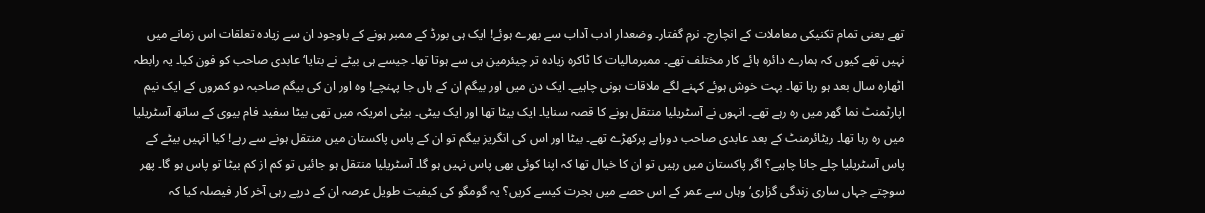تھے یعنی تمام تکنیکی معاملات کے انچارج۔ نرم گفتار۔ وضعدار ادب آداب سے بھرے ہوئے! ایک ہی بورڈ کے ممبر ہونے کے باوجود ان سے زیادہ تعلقات اس زمانے میں نہیں تھے کیوں کہ ہمارے دائرہ ہائے کار مختلف تھے۔ ممبرمالیات کا ٹاکرہ زیادہ تر چیئرمین ہی سے ہوتا تھا۔ جیسے ہی بیٹے نے بتایا‘ عابدی صاحب کو فون کیا۔ یہ رابطہ اٹھارہ سال بعد ہو رہا تھا۔ بہت خوش ہوئے کہنے لگے ملاقات ہونی چاہیے۔ ایک دن میں اور بیگم ان کے ہاں جا پہنچے! وہ اور ان کی بیگم صاحبہ دو کمروں کے ایک نیم اپارٹمنٹ نما گھر میں رہ رہے تھے۔ انہوں نے آسٹریلیا منتقل ہونے کا قصہ سنایا۔ ایک بیٹا تھا اور ایک بیٹی۔ بیٹی امریکہ میں تھی بیٹا سفید فام بیوی کے ساتھ آسٹریلیا میں رہ رہا تھا۔ ریٹائرمنٹ کے بعد عابدی صاحب دوراہے پرکھڑے تھے۔ بیٹا اور اس کی انگریز بیگم تو ان کے پاس پاکستان میں منتقل ہونے سے رہے! کیا انہیں بیٹے کے پاس آسٹریلیا چلے جانا چاہیے؟ اگر پاکستان میں رہیں تو ان کا خیال تھا کہ اپنا کوئی بھی پاس نہیں ہو گا۔ آسٹریلیا منتقل ہو جائیں تو کم از کم بیٹا تو پاس ہو گا۔ پھر سوچتے جہاں ساری زندگی گزاری‘ وہاں سے عمر کے اس حصے میں ہجرت کیسے کریں؟ یہ گومگو کی کیفیت طویل عرصہ ان کے درپے رہی آخر کار فیصلہ کیا کہ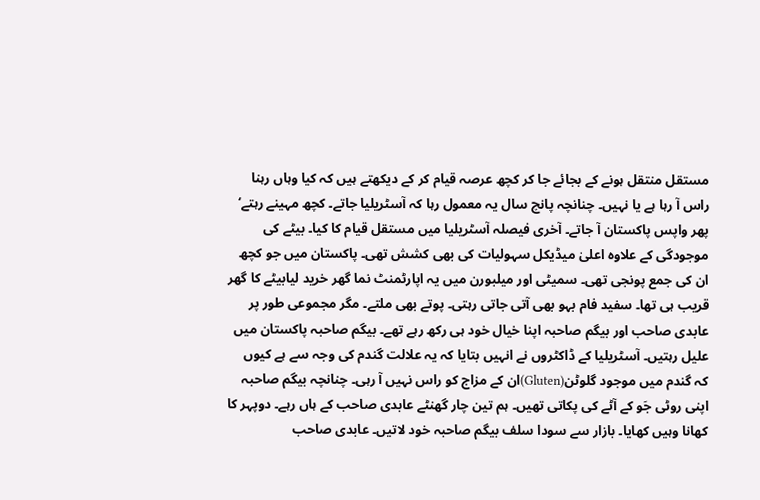مستقل منتقل ہونے کے بجائے جا کر کچھ عرصہ قیام کر کے دیکھتے ہیں کہ کیا وہاں رہنا راس آ رہا ہے یا نہیں۔ چنانچہ پانچ سال یہ معمول رہا کہ آسٹریلیا جاتے۔ کچھ مہینے رہتے‘ پھر واپس پاکستان آ جاتے۔ آخری فیصلہ آسٹریلیا میں مستقل قیام کا کیا۔ بیٹے کی موجودگی کے علاوہ اعلیٰ میڈیکل سہولیات کی بھی کشش تھی۔ پاکستان میں جو کچھ ان کی جمع پونجی تھی۔ سمیٹی اور میلبورن میں یہ اپارٹمنٹ نما گھر خرید لیابیٹے کا گھر قریب ہی تھا۔ سفید فام بہو بھی آتی جاتی رہتی۔ پوتے بھی ملتے۔ مگر مجموعی طور پر عابدی صاحب اور بیگم صاحبہ اپنا خیال خود ہی رکھ رہے تھے۔ بیگم صاحبہ پاکستان میں علیل رہتیں۔ آسٹریلیا کے ڈاکٹروں نے انہیں بتایا کہ یہ علالت گندم کی وجہ سے ہے کیوں کہ گندم میں موجود گلوٹن(Gluten)ان کے مزاج کو راس نہیں آ رہی۔ چنانچہ بیگم صاحبہ اپنی روٹی جَو کے آٹے کی پکاتی تھیں۔ ہم تین چار گھنٹے عابدی صاحب کے ہاں رہے۔ دوپہر کا کھانا وہیں کھایا۔ بازار سے سودا سلف بیگم صاحبہ خود لاتیں۔ عابدی صاحب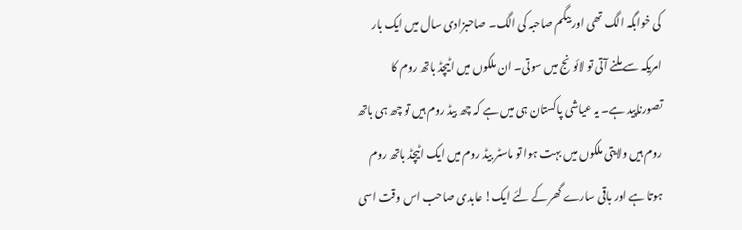کی خوابگہ الگ تھی اور بیگم صاحبہ کی الگ۔ صاحبزادی سال میں ایک بار امریکہ سے ملنے آتی تو لائونج میں سوتی۔ ان ملکوں میں اٹیچڈ باتھ روم کا تصورناپید ہے۔ یہ عیاشی پاکستان ہی میں ہے کہ چھ بیڈ روم ہیں تو چھ ہی باتھ روم ہیں ولایتی ملکوں میں بہت ہوا تو ماسٹر بیڈ روم میں ایک اٹیچڈ باتھ روم ہوتا ہے اور باقی سارے گھر کے لئے ایک! عابدی صاحب اس وقت اسی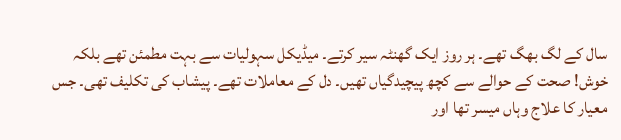سال کے لگ بھگ تھے۔ ہر روز ایک گھنٹہ سیر کرتے۔ میڈیکل سہولیات سے بہت مطمئن تھے بلکہ خوش! صحت کے حوالے سے کچھ پیچیدگیاں تھیں۔ دل کے معاملات تھے۔ پیشاب کی تکلیف تھی۔ جس معیار کا علاج وہاں میسر تھا اور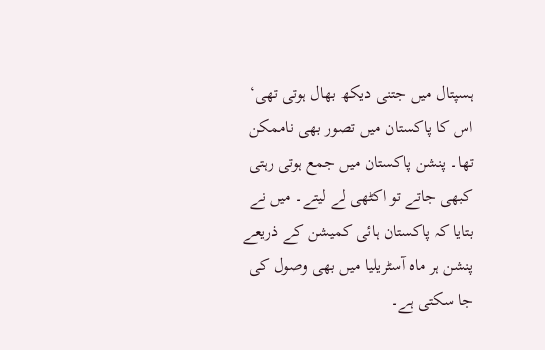ہسپتال میں جتنی دیکھ بھال ہوتی تھی‘ اس کا پاکستان میں تصور بھی ناممکن تھا۔ پنشن پاکستان میں جمع ہوتی رہتی کبھی جاتے تو اکٹھی لے لیتے۔ میں نے بتایا کہ پاکستان ہائی کمیشن کے ذریعے پنشن ہر ماہ آسٹریلیا میں بھی وصول کی جا سکتی ہے۔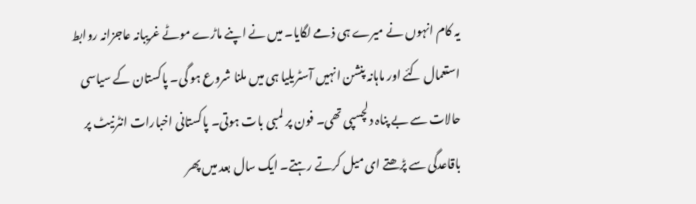یہ کام انہوں نے میرے ہی ذمے لگایا۔ میں نے اپنے ماڑے موٹے غریبانہ عاجزانہ روابط استعمال کئے اور ماہانہ پنشن انہیں آسٹریلیا ہی میں ملنا شروع ہو گی۔ پاکستان کے سیاسی حالات سے بے پناہ دلچسپی تھی۔ فون پر لمبی بات ہوتی۔ پاکستانی اخبارات انٹرنیٹ پر باقاعدگی سے پڑھتے ای میل کرتے رہتے۔ ایک سال بعد میں پھر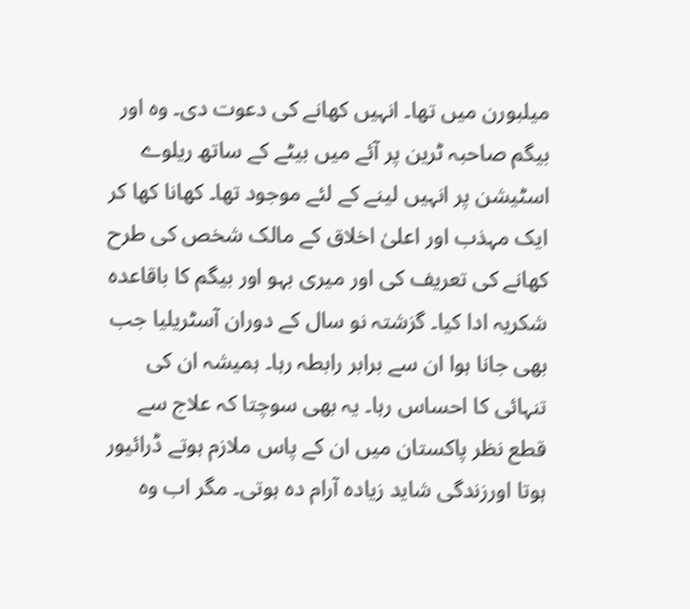میلبورن میں تھا۔ انہیں کھانے کی دعوت دی۔ وہ اور بیگم صاحبہ ٹرین پر آئے میں بیٹے کے ساتھ ریلوے اسٹیشن پر انہیں لینے کے لئے موجود تھا۔ کھانا کھا کر ایک مہذب اور اعلیٰ اخلاق کے مالک شخص کی طرح کھانے کی تعریف کی اور میری بہو اور بیگم کا باقاعدہ شکریہ ادا کیا۔ گزشتہ نو سال کے دوران آسٹریلیا جب بھی جانا ہوا ان سے برابر رابطہ رہا۔ ہمیشہ ان کی تنہائی کا احساس رہا۔ یہ بھی سوچتا کہ علاج سے قطع نظر پاکستان میں ان کے پاس ملازم ہوتے ڈرائیور ہوتا اورزندگی شاید زیادہ آرام دہ ہوتی۔ مگر اب وہ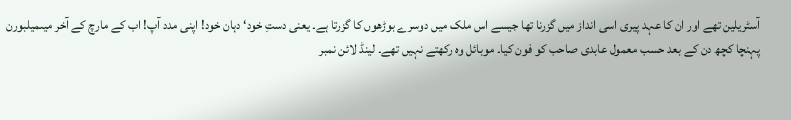آسٹریلین تھے اور ان کا عہد پیری اسی انداز میں گزرنا تھا جیسے اس ملک میں دوسرے بوڑھوں کا گزرتا ہے۔ یعنی دستِ خود‘ دہان خود! اپنی مدد آپ! اب کے مارچ کے آخر میںمیلبورن پہنچا کچھ دن کے بعد حسب معمول عابدی صاحب کو فون کیا۔ موبائل وہ رکھتے نہیں تھے۔ لینڈ لائن نمبر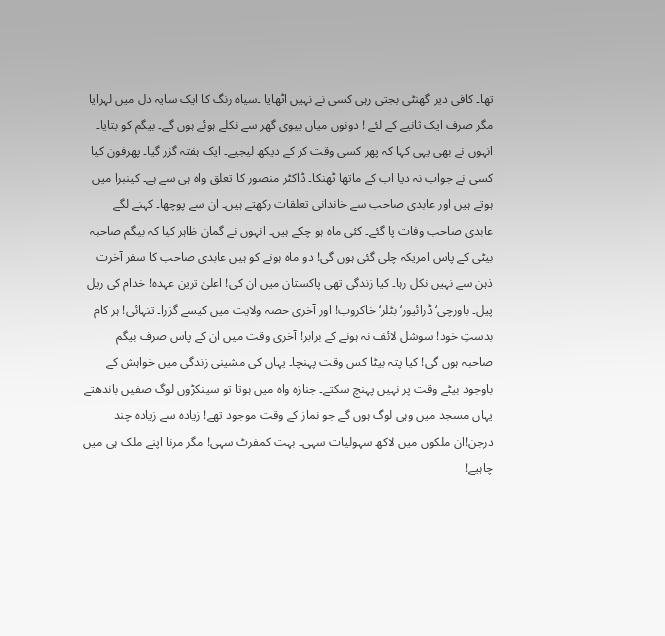تھا۔ کافی دیر گھنٹی بجتی رہی کسی نے نہیں اٹھایا ۔سیاہ رنگ کا ایک سایہ دل میں لہرایا مگر صرف ایک ثانیے کے لئے ! دونوں میاں بیوی گھر سے نکلے ہوئے ہوں گے۔ بیگم کو بتایا۔ انہوں نے بھی یہی کہا کہ پھر کسی وقت کر کے دیکھ لیجیے۔ ایک ہفتہ گزر گیا۔ پھرفون کیا کسی نے جواب نہ دیا اب کے ماتھا ٹھنکا۔ ڈاکٹر منصور کا تعلق واہ ہی سے ہے۔ کینبرا میں ہوتے ہیں اور عابدی صاحب سے خاندانی تعلقات رکھتے ہیں۔ ان سے پوچھا۔ کہنے لگے عابدی صاحب وفات پا گئے۔ کئی ماہ ہو چکے ہیں۔ انہوں نے گمان ظاہر کیا کہ بیگم صاحبہ بیٹی کے پاس امریکہ چلی گئی ہوں گی! دو ماہ ہونے کو ہیں عابدی صاحب کا سفر آخرت ذہن سے نہیں نکل رہا۔ کیا زندگی تھی پاکستان میں ان کی! اعلیٰ ترین عہدہ! خدام کی ریل پیل۔ باورچی‘ ڈرائیور‘ بٹلر‘ خاکروب! اور آخری حصہ ولایت میں کیسے گزرا۔ تنہائی! ہر کام بدستِ خود! سوشل لائف نہ ہونے کے برابر! آخری وقت میں ان کے پاس صرف بیگم صاحبہ ہوں گی! کیا پتہ بیٹا کس وقت پہنچا۔ یہاں کی مشینی زندگی میں خواہش کے باوجود بیٹے وقت پر نہیں پہنچ سکتے۔ جنازہ واہ میں ہوتا تو سینکڑوں لوگ صفیں باندھتے یہاں مسجد میں وہی لوگ ہوں گے جو نماز کے وقت موجود تھے! زیادہ سے زیادہ چند درجن!ان ملکوں میں لاکھ سہولیات سہی۔ بہت کمفرٹ سہی! مگر مرنا اپنے ملک ہی میں چاہیے!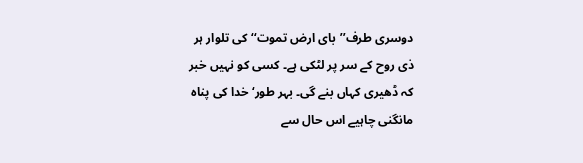دوسری طرف’’بای ارض تموت‘‘ کی تلوار ہر ذی روح کے سر پر لٹکی ہے۔ کسی کو نہیں خبر کہ ڈھیری کہاں بنے گی۔ بہر طور‘ خدا کی پناہ مانگنی چاہیے اس حال سے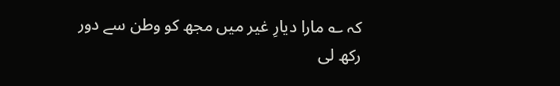کہ ؎ مارا دیارِ غیر میں مجھ کو وطن سے دور رکھ لی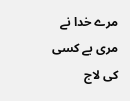مرے خدا نے مری بے کسی کی لاج